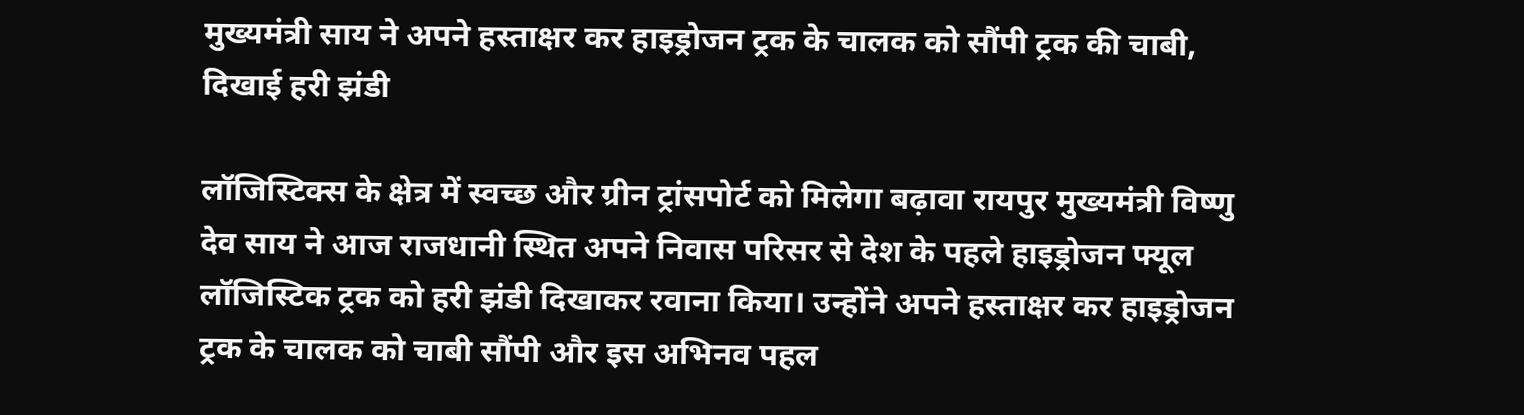मुख्यमंत्री साय ने अपने हस्ताक्षर कर हाइड्रोजन ट्रक के चालक को सौंपी ट्रक की चाबी, दिखाई हरी झंडी

लॉजिस्टिक्स के क्षेत्र में स्वच्छ और ग्रीन ट्रांसपोर्ट को मिलेगा बढ़ावा रायपुर मुख्यमंत्री विष्णु देव साय ने आज राजधानी स्थित अपने निवास परिसर से देश के पहले हाइड्रोजन फ्यूल लॉजिस्टिक ट्रक को हरी झंडी दिखाकर रवाना किया। उन्होंने अपने हस्ताक्षर कर हाइड्रोजन ट्रक के चालक को चाबी सौंपी और इस अभिनव पहल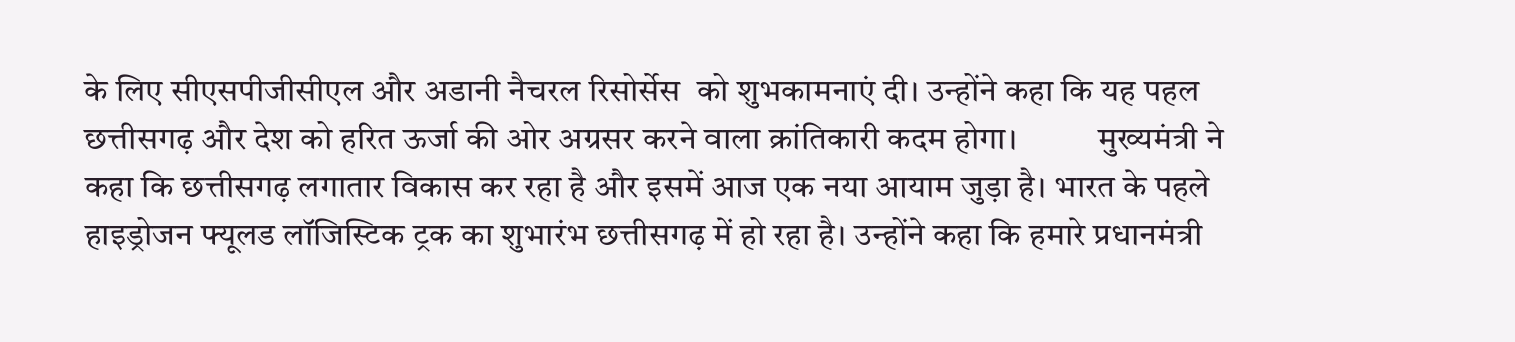के लिए सीएसपीजीसीएल और अडानी नैचरल रिसोर्सेस  को शुभकामनाएं दी। उन्होंने कहा कि यह पहल छत्तीसगढ़ और देश को हरित ऊर्जा की ओर अग्रसर करने वाला क्रांतिकारी कदम होगा।          मुख्यमंत्री ने कहा कि छत्तीसगढ़ लगातार विकास कर रहा है और इसमें आज एक नया आयाम जुड़ा है। भारत के पहले हाइड्रोजन फ्यूलड लॉजिस्टिक ट्रक का शुभारंभ छत्तीसगढ़ में हो रहा है। उन्होंने कहा कि हमारे प्रधानमंत्री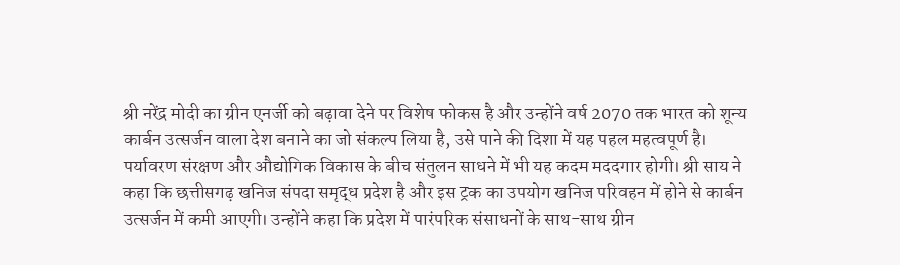श्री नरेंद्र मोदी का ग्रीन एनर्जी को बढ़ावा देने पर विशेष फोकस है और उन्होंने वर्ष 2070 तक भारत को शून्य कार्बन उत्सर्जन वाला देश बनाने का जो संकल्प लिया है, उसे पाने की दिशा में यह पहल महत्वपूर्ण है। पर्यावरण संरक्षण और औद्योगिक विकास के बीच संतुलन साधने में भी यह कदम मददगार होगी। श्री साय ने कहा कि छत्तीसगढ़ खनिज संपदा समृद्ध प्रदेश है और इस ट्रक का उपयोग खनिज परिवहन में होने से कार्बन उत्सर्जन में कमी आएगी। उन्होंने कहा कि प्रदेश में पारंपरिक संसाधनों के साथ-साथ ग्रीन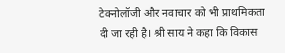टेक्नोलॉजी और नवाचार को भी प्राथमिकता दी जा रही है। श्री साय ने कहा कि विकास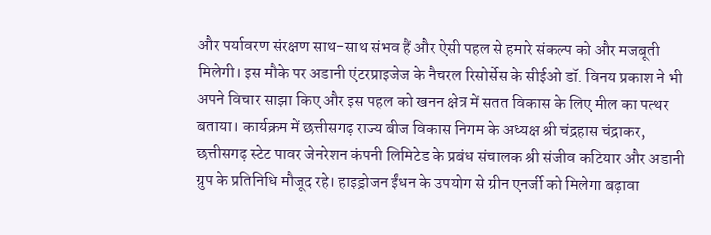और पर्यावरण संरक्षण साथ-साथ संभव हैं और ऐसी पहल से हमारे संकल्प को और मजबूती मिलेगी। इस मौके पर अडानी एंटरप्राइजेज के नैचरल रिसोर्सेस के सीईओ डॉ. विनय प्रकाश ने भी अपने विचार साझा किए और इस पहल को खनन क्षेत्र में सतत विकास के लिए मील का पत्थर बताया। कार्यक्रम में छत्तीसगढ़ राज्य बीज विकास निगम के अध्यक्ष श्री चंद्रहास चंद्राकर, छत्तीसगढ़ स्टेट पावर जेनरेशन कंपनी लिमिटेड के प्रबंध संचालक श्री संजीव कटियार और अडानी ग्रुप के प्रतिनिधि मौजूद रहे। हाइड्रोजन ईंधन के उपयोग से ग्रीन एनर्जी को मिलेगा बढ़ावा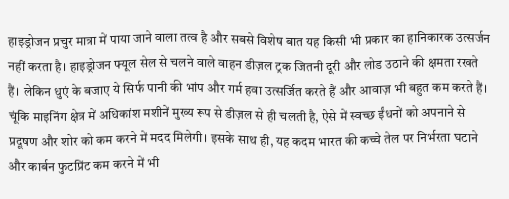हाइड्रोजन प्रचुर मात्रा में पाया जाने वाला तत्व है और सबसे विशेष बात यह किसी भी प्रकार का हानिकारक उत्सर्जन नहीं करता है। हाइड्रोजन फ्यूल सेल से चलने वाले वाहन डीज़ल ट्रक जितनी दूरी और लोड उठाने की क्षमता रखते हैं। लेकिन धुएं के बजाए ये सिर्फ पानी की भांप और गर्म हवा उत्सर्जित करते हैं और आवाज़ भी बहुत कम करते हैं। चूंकि माइनिंग क्षेत्र में अधिकांश मशीनें मुख्य रूप से डीज़ल से ही चलती है, ऐसे में स्वच्छ ईंधनों को अपनाने से प्रदूषण और शोर को कम करने में मदद मिलेगी। इसके साथ ही, यह कदम भारत की कच्चे तेल पर निर्भरता घटाने और कार्बन फुटप्रिंट कम करने में भी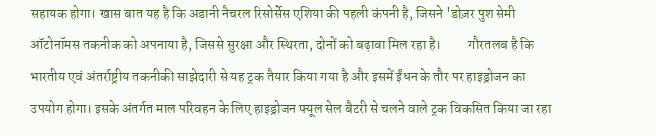सहायक होगा। खास बात यह है कि अडानी नैचरल रिसोर्सेस एशिया की पहली कंपनी है, जिसने 'डोज़र पुश सेमी ऑटोनॉमस तकनीक को अपनाया है, जिससे सुरक्षा और स्थिरता, दोनों को बढ़ावा मिल रहा है।          गौरतलब है कि भारतीय एवं अंतर्राष्ट्रीय तकनीकी साझेदारी से यह ट्रक तैयार किया गया है और इसमें ईंधन के तौर पर हाइड्रोजन का उपयोग होगा। इसके अंतर्गत माल परिवहन के लिए हाइड्रोजन फ्यूल सेल बैटरी से चलने वाले ट्रक विकसित किया जा रहा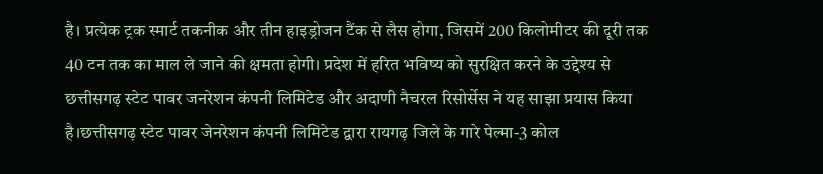है। प्रत्येक ट्रक स्मार्ट तकनीक और तीन हाइड्रोजन टैंक से लैस होगा, जिसमें 200 किलोमीटर की दूरी तक 40 टन तक का माल ले जाने की क्षमता होगी। प्रदेश में हरित भविष्य को सुरक्षित करने के उद्देश्य से छत्तीसगढ़ स्टेट पावर जनरेशन कंपनी लिमिटेड और अदाणी नैचरल रिसोर्सेस ने यह साझा प्रयास किया है।छत्तीसगढ़ स्टेट पावर जेनरेशन कंपनी लिमिटेड द्वारा रायगढ़ जिले के गारे पेल्मा-3 कोल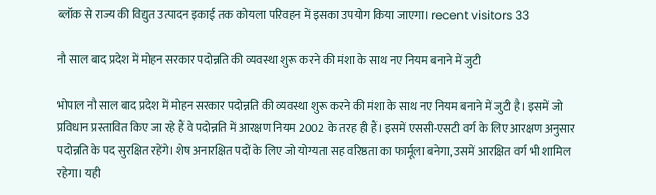ब्लॉक से राज्य की विद्युत उत्पादन इकाई तक कोयला परिवहन में इसका उपयोग किया जाएगा। recent visitors 33

नौ साल बाद प्रदेश में मोहन सरकार पदोन्नति की व्यवस्था शुरू करने की मंशा के साथ नए नियम बनाने में जुटी

भोपाल नौ साल बाद प्रदेश में मोहन सरकार पदोन्नति की व्यवस्था शुरू करने की मंशा के साथ नए नियम बनाने में जुटी है। इसमें जो प्रविधान प्रस्तावित किए जा रहे हैं वे पदोन्नति में आरक्षण नियम 2002 के तरह ही हैं। इसमें एससी-एसटी वर्ग के लिए आरक्षण अनुसार पदोन्नति के पद सुरक्षित रहेंगे। शेष अनारक्षित पदों के लिए जो योग्यता सह वरिष्ठता का फार्मूला बनेगा, उसमें आरक्षित वर्ग भी शामिल रहेगा। यही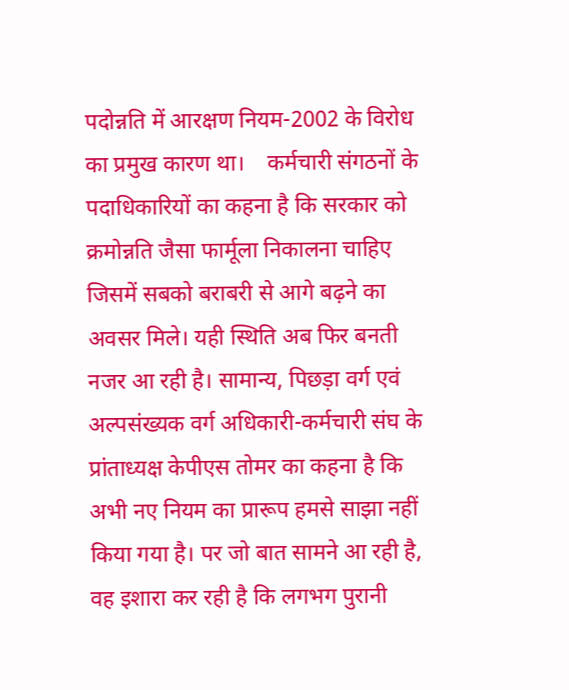पदोन्नति में आरक्षण नियम-2002 के विरोध का प्रमुख कारण था।    कर्मचारी संगठनों के पदाधिकारियों का कहना है कि सरकार को क्रमोन्नति जैसा फार्मूला निकालना चाहिए जिसमें सबको बराबरी से आगे बढ़ने का अवसर मिले। यही स्थिति अब फिर बनती नजर आ रही है। सामान्य, पिछड़ा वर्ग एवं अल्पसंख्यक वर्ग अधिकारी-कर्मचारी संघ के प्रांताध्यक्ष केपीएस तोमर का कहना है कि अभी नए नियम का प्रारूप हमसे साझा नहीं किया गया है। पर जो बात सामने आ रही है, वह इशारा कर रही है कि लगभग पुरानी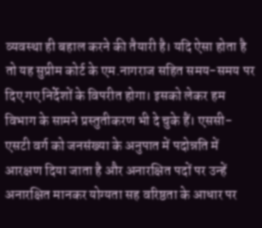व्यवस्था ही बहाल करने की तैयारी है। यदि ऐसा होता है तो यह सुप्रीम कोर्ट के एम.नागराज सहित समय-समय पर दिए गए निर्देशों के विपरीत होगा। इसको लेकर हम विभाग के सामने प्रस्तुतीकरण भी दे चुके हैं। एससी-एसटी वर्ग को जनसंख्या के अनुपात में पदोन्नति में आरक्षण दिया जाता है और अनारक्षित पदों पर उन्हें अनारक्षित मानकर योग्यता सह वरिष्ठता के आधार पर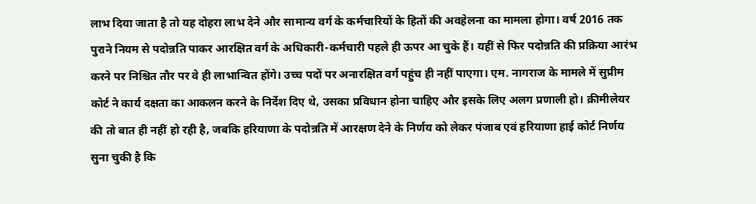लाभ दिया जाता है तो यह दोहरा लाभ देने और सामान्य वर्ग के कर्मचारियों के हितों की अवहेलना का मामला होगा। वर्ष 2016 तक पुराने नियम से पदोन्नति पाकर आरक्षित वर्ग के अधिकारी-कर्मचारी पहले ही ऊपर आ चुके हैं। यहीं से फिर पदोन्नति की प्रक्रिया आरंभ करने पर निश्चित तौर पर वे ही लाभान्वित होंगे। उच्च पदों पर अनारक्षित वर्ग पहुंच ही नहीं पाएगा। एम. नागराज के मामले में सुप्रीम कोर्ट ने कार्य दक्षता का आकलन करने के निर्देश दिए थे, उसका प्रविधान होना चाहिए और इसके लिए अलग प्रणाली हो। क्रीमीलेयर की तो बात ही नहीं हो रही है, जबकि हरियाणा के पदोन्नति में आरक्षण देने के निर्णय को लेकर पंजाब एवं हरियाणा हाई कोर्ट निर्णय सुना चुकी है कि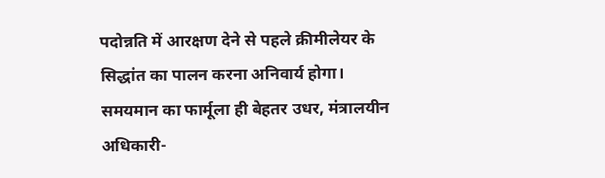पदोन्नति में आरक्षण देने से पहले क्रीमीलेयर के सिद्धांत का पालन करना अनिवार्य होगा। समयमान का फार्मूला ही बेहतर उधर, मंत्रालयीन अधिकारी-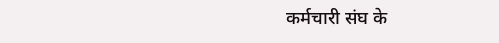कर्मचारी संघ के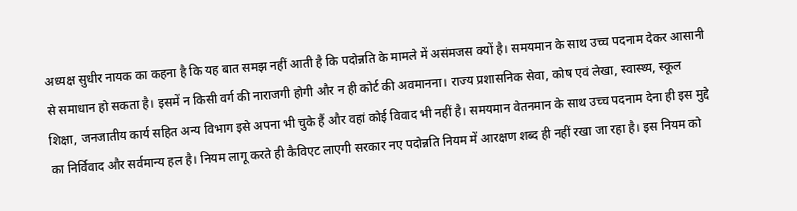अध्यक्ष सुधीर नायक का कहना है कि यह बात समझ नहीं आती है कि पदोन्नति के मामले में असंमजस क्यों है। समयमान के साथ उच्च पदनाम देकर आसानी से समाधान हो सकता है। इसमें न किसी वर्ग की नाराजगी होगी और न ही कोर्ट की अवमानना। राज्य प्रशासनिक सेवा, कोष एवं लेखा, स्वास्थ्य, स्कूल शिक्षा, जनजातीय कार्य सहित अन्य विभाग इसे अपना भी चुके हैं और वहां कोई विवाद भी नहीं है। समयमान वेतनमान के साथ उच्च पदनाम देना ही इस मुद्दे का निर्विवाद और सर्वमान्य हल है। नियम लागू करते ही कैविएट लाएगी सरकार नए पदोन्नति नियम में आरक्षण शब्द ही नहीं रखा जा रहा है। इस नियम को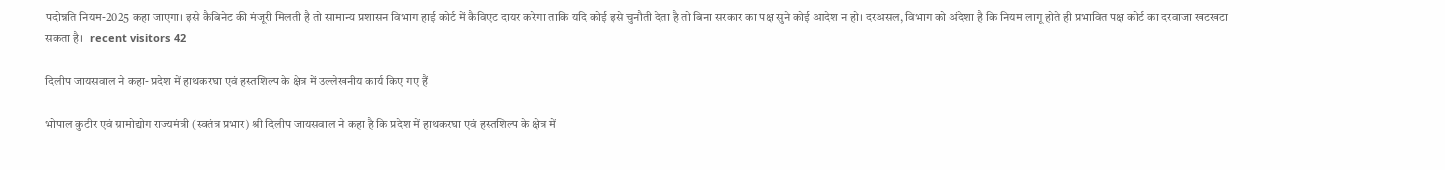पदोन्नति नियम-2025 कहा जाएगा। इसे कैबिनेट की मंजूरी मिलती है तो सामान्य प्रशासन विभाग हाई कोर्ट में कैविएट दायर करेगा ताकि यदि कोई इसे चुनौती देता है तो बिना सरकार का पक्ष सुने कोई आदेश न हो। दरअसल, विभाग को अंदेशा है कि नियम लागू होते ही प्रभावित पक्ष कोर्ट का दरवाजा खटखटा सकता है।   recent visitors 42

दिलीप जायसवाल ने कहा- प्रदेश में हाथकरघा एवं हस्तशिल्प के क्षेत्र में उल्लेखनीय कार्य किए गए हैं

भोपाल कुटीर एवं ग्रामोद्योग राज्यमंत्री (स्वतंत्र प्रभार) श्री दिलीप जायसवाल ने कहा है कि प्रदेश में हाथकरघा एवं हस्तशिल्प के क्षेत्र में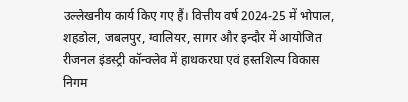उल्लेखनीय कार्य किए गए हैं। वित्तीय वर्ष 2024-25 में भोपाल, शहडोल, जबलपुर, ग्वालियर, सागर और इन्दौर में आयोजित रीजनल इंडस्ट्री कॉन्क्लेव में हाथकरघा एवं हस्तशिल्प विकास निगम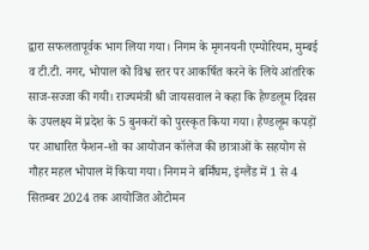द्वारा सफलतापूर्वक भाग लिया गया। निगम के मृगनयनी एम्पोरियम, मुम्बई व टी.टी. नगर, भोपाल को विश्व स्तर पर आकर्षित करने के लिये आंतरिक साज-सज्जा की गयी। राज्यमंत्री श्री जायसवाल ने कहा कि हैण्डलूम दिवस के उपलक्ष्य में प्रदेश के 5 बुनकरों को पुरस्कृत किया गया। हैण्डलूम कपड़ों पर आधारित फैशन-शो का आयोजन कॉलेज की छात्राओं के सहयोग से गौहर महल भोपाल में किया गया। निगम ने बर्मिंघम, इंग्लैंड में 1 से 4 सितम्बर 2024 तक आयोजित ओटोमन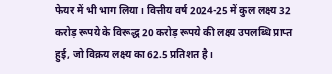फेयर में भी भाग लिया। वित्तीय वर्ष 2024-25 में कुल लक्ष्य 32 करोड़ रूपये के विरूद्ध 20 करोड़ रूपये की लक्ष्य उपलब्धि प्राप्त हुई, जो विक्रय लक्ष्य का 62.5 प्रतिशत है।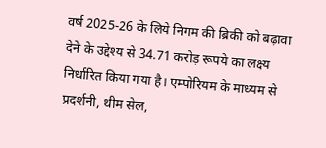वर्ष 2025-26 के लिये निगम की ब्रिकी को बढ़ावा देने के उद्देश्य से 34.71 करोड़ रूपये का लक्ष्य निर्धारित किया गया है। एम्पोरियम के माध्यम से प्रदर्शनी, थीम सेल,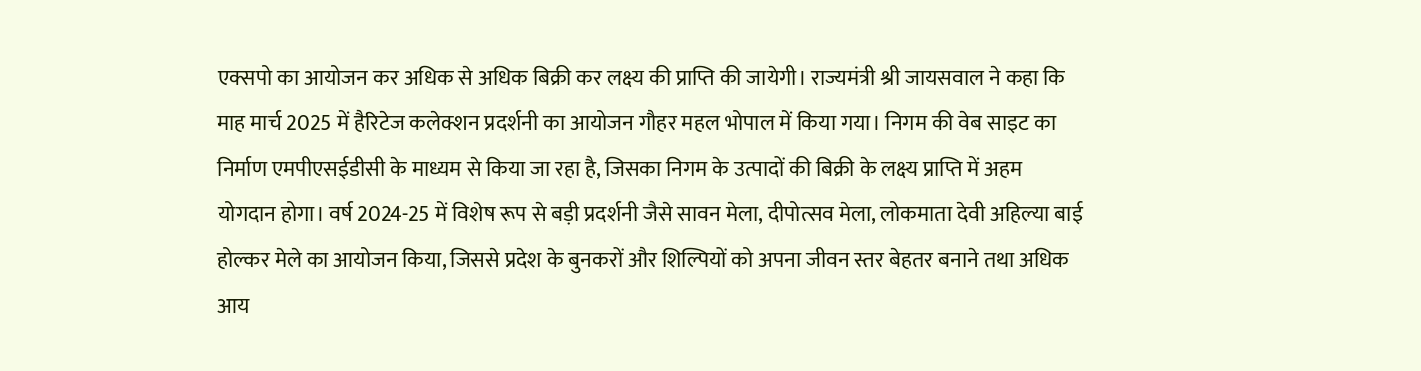एक्सपो का आयोजन कर अधिक से अधिक बिक्री कर लक्ष्य की प्राप्ति की जायेगी। राज्यमंत्री श्री जायसवाल ने कहा कि माह मार्च 2025 में हैरिटेज कलेक्शन प्रदर्शनी का आयोजन गौहर महल भोपाल में किया गया। निगम की वेब साइट का निर्माण एमपीएसईडीसी के माध्यम से किया जा रहा है, जिसका निगम के उत्पादों की बिक्री के लक्ष्य प्राप्ति में अहम योगदान होगा। वर्ष 2024-25 में विशेष रूप से बड़ी प्रदर्शनी जैसे सावन मेला, दीपोत्सव मेला, लोकमाता देवी अहिल्या बाई होल्कर मेले का आयोजन किया, जिससे प्रदेश के बुनकरों और शिल्पियों को अपना जीवन स्तर बेहतर बनाने तथा अधिक आय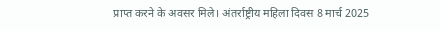प्राप्त करने के अवसर मिले। अंतर्राष्ट्रीय महिला दिवस 8 मार्च 2025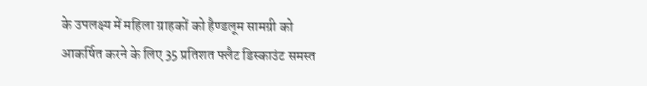के उपलक्ष्य में महिला ग्राहकों को हैण्डलूम सामग्री को आकर्षित करने के लिए 35 प्रतिशत फ्लैट डिस्काउंट समस्त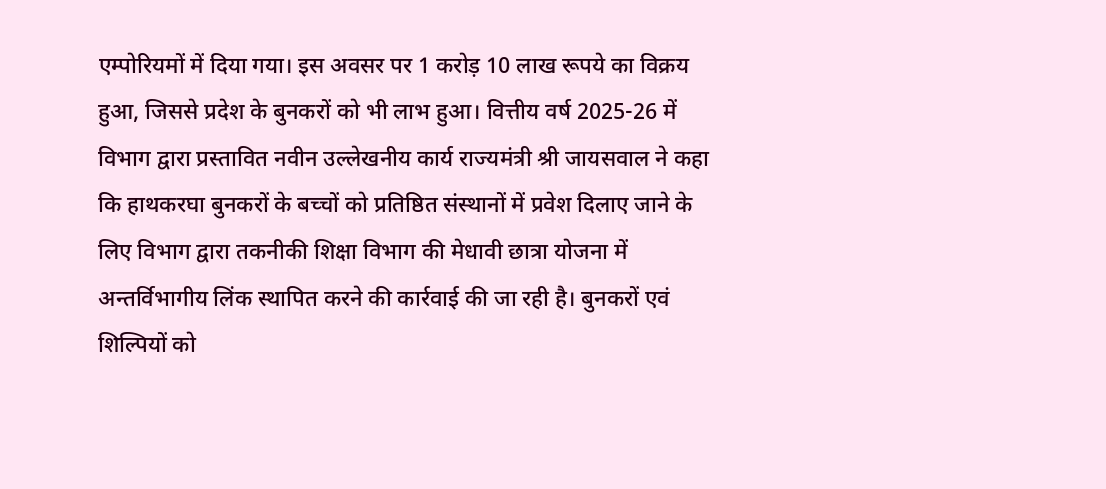एम्पोरियमों में दिया गया। इस अवसर पर 1 करोड़ 10 लाख रूपये का विक्रय हुआ, जिससे प्रदेश के बुनकरों को भी लाभ हुआ। वित्तीय वर्ष 2025-26 में विभाग द्वारा प्रस्तावित नवीन उल्लेखनीय कार्य राज्यमंत्री श्री जायसवाल ने कहा कि हाथकरघा बुनकरों के बच्चों को प्रतिष्ठित संस्थानों में प्रवेश दिलाए जाने के लिए विभाग द्वारा तकनीकी शिक्षा विभाग की मेधावी छात्रा योजना में अन्तर्विभागीय लिंक स्थापित करने की कार्रवाई की जा रही है। बुनकरों एवं शिल्पियों को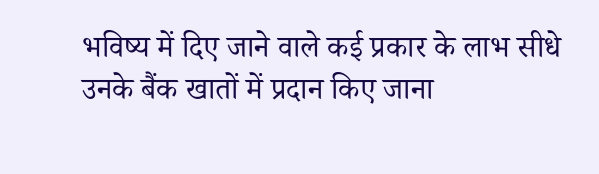भविष्य में दिए जाने वाले कई प्रकार के लाभ सीधे उनके बैंक खातों में प्रदान किए जाना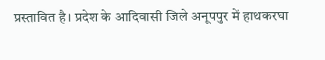प्रस्तावित है। प्रदेश के आदिवासी जिले अनूपपुर में हाथकरघा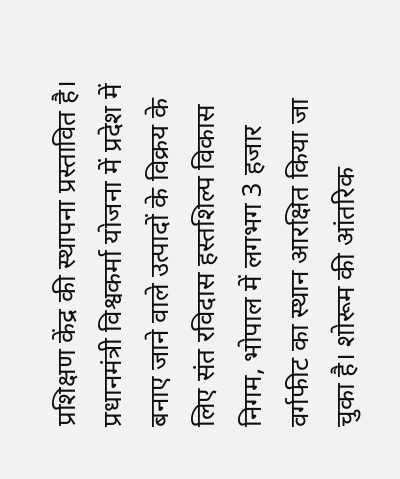प्रशिक्षण केंद्र की स्थापना प्रस्तावित है। प्रधानमंत्री विश्वकर्मा योजना में प्रदेश में बनाए जाने वाले उत्पादों के विक्रय के लिए संत रविदास हस्तशिल्प विकास निगम, भोपाल में लगभग 3 हजार वर्गफीट का स्थान आरक्षित किया जा चुका है। शोरूम की आंतरिक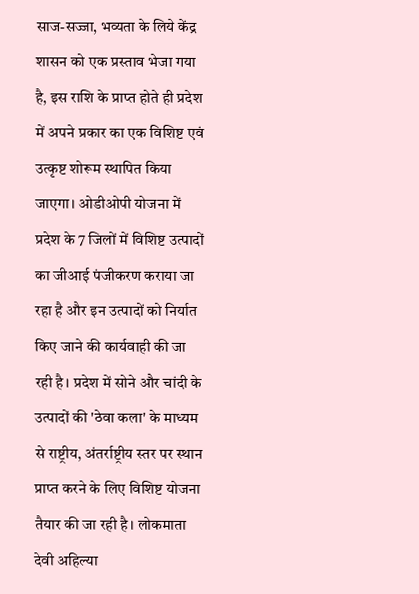साज-सज्जा, भव्यता के लिये केंद्र शासन को एक प्रस्ताव भेजा गया है, इस राशि के प्राप्त होते ही प्रदेश में अपने प्रकार का एक विशिष्ट एवं उत्कृष्ट शोरूम स्थापित किया जाएगा। ओडीओपी योजना में प्रदेश के 7 जिलों में विशिष्ट उत्पादों का जीआई पंजीकरण कराया जा रहा है और इन उत्पादों को निर्यात किए जाने की कार्यवाही की जा रही है। प्रदेश में सोने और चांदी के उत्पादों की 'ठेवा कला' के माध्यम से राष्ट्रीय, अंतर्राष्ट्रीय स्तर पर स्थान प्राप्त करने के लिए विशिष्ट योजना तैयार की जा रही है। लोकमाता देवी अहिल्या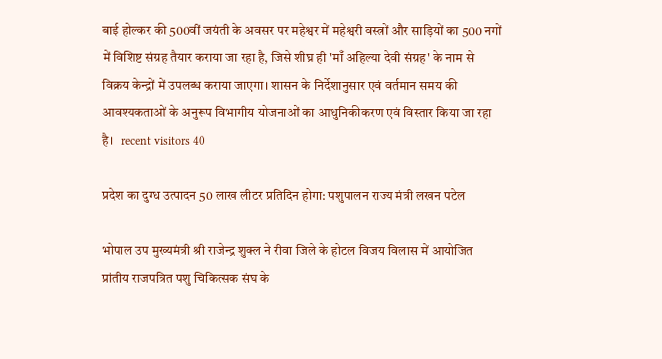बाई होल्कर की 500वीं जयंती के अवसर पर महेश्वर में महेश्वरी वस्त्रों और साड़ियों का 500 नगों में विशिष्ट संग्रह तैयार कराया जा रहा है, जिसे शीघ्र ही 'माँ अहिल्या देवी संग्रह' के नाम से विक्रय केन्द्रों में उपलब्ध कराया जाएगा। शासन के निर्देशानुसार एवं वर्तमान समय की आवश्यकताओं के अनुरूप विभागीय योजनाओं का आधुनिकीकरण एवं विस्तार किया जा रहा है।   recent visitors 40

प्रदेश का दुग्ध उत्पादन 50 लाख लीटर प्रतिदिन होगा: पशुपालन राज्य मंत्री लखन पटेल

भोपाल उप मुख्यमंत्री श्री राजेन्द्र शुक्ल ने रीवा जिले के होटल विजय विलास में आयोजित प्रांतीय राजपत्रित पशु चिकित्सक संघ के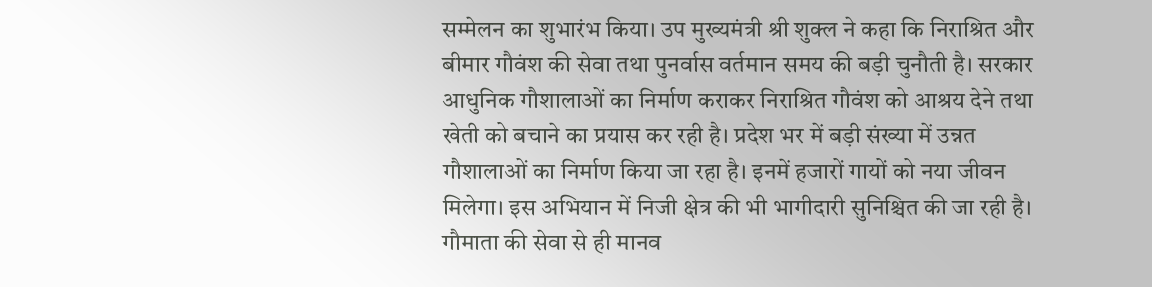सम्मेलन का शुभारंभ किया। उप मुख्यमंत्री श्री शुक्ल ने कहा कि निराश्रित और बीमार गौवंश की सेवा तथा पुनर्वास वर्तमान समय की बड़ी चुनौती है। सरकार आधुनिक गौशालाओं का निर्माण कराकर निराश्रित गौवंश को आश्रय देने तथा खेती को बचाने का प्रयास कर रही है। प्रदेश भर में बड़ी संख्या में उन्नत गौशालाओं का निर्माण किया जा रहा है। इनमें हजारों गायों को नया जीवन मिलेगा। इस अभियान में निजी क्षेत्र की भी भागीदारी सुनिश्चित की जा रही है। गौमाता की सेवा से ही मानव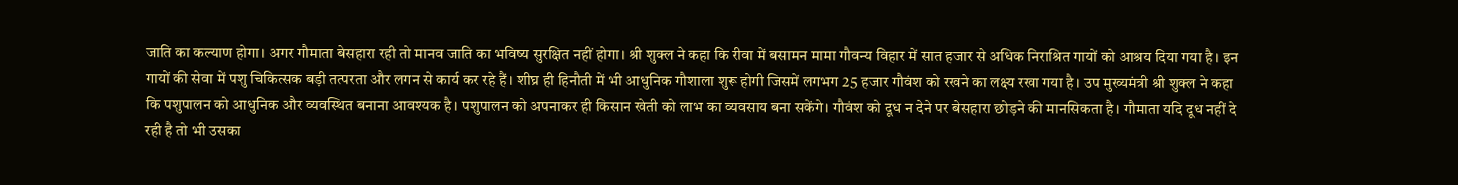जाति का कल्याण होगा। अगर गौमाता बेसहारा रही तो मानव जाति का भविष्य सुरक्षित नहीं होगा। श्री शुक्ल ने कहा कि रीवा में बसामन मामा गौवन्य विहार में सात हजार से अधिक निराश्रित गायों को आश्रय दिया गया है। इन गायों की सेवा में पशु चिकित्सक बड़ी तत्परता और लगन से कार्य कर रहे हैं। शीघ्र ही हिनौती में भी आधुनिक गौशाला शुरू होगी जिसमें लगभग 25 हजार गौवंश को रखने का लक्ष्य रखा गया है। उप मुख्यमंत्री श्री शुक्ल ने कहा कि पशुपालन को आधुनिक और व्यवस्थित बनाना आवश्यक है। पशुपालन को अपनाकर ही किसान खेती को लाभ का व्यवसाय बना सकेंगे। गौवंश को दूध न देने पर बेसहारा छोड़ने की मानसिकता है। गौमाता यदि दूध नहीं दे रही है तो भी उसका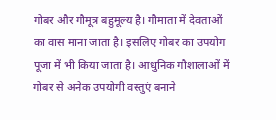गोबर और गौमूत्र बहुमूल्य है। गौमाता में देवताओं का वास माना जाता है। इसलिए गोबर का उपयोग पूजा में भी किया जाता है। आधुनिक गौशालाओं में गोबर से अनेक उपयोगी वस्तुएं बनाने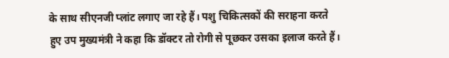के साथ सीएनजी प्लांट लगाए जा रहे हैं। पशु चिकित्सकों की सराहना करते हुए उप मुख्यमंत्री ने कहा कि डॉक्टर तो रोगी से पूछकर उसका इलाज करते हैं।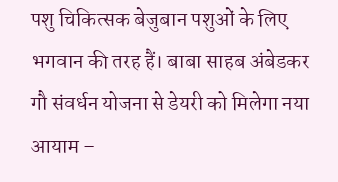पशु चिकित्सक बेजुबान पशुओं के लिए भगवान की तरह हैं। बाबा साहब अंबेडकर गौ संवर्धन योजना से डेयरी को मिलेगा नया आयाम –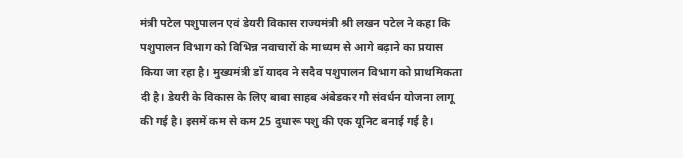मंत्री पटेल पशुपालन एवं डेयरी विकास राज्यमंत्री श्री लखन पटेल ने कहा कि पशुपालन विभाग को विभिन्न नवाचारों के माध्यम से आगे बढ़ाने का प्रयास किया जा रहा है। मुख्यमंत्री डॉ यादव ने सदैव पशुपालन विभाग को प्राथमिकता दी है। डेयरी के विकास के लिए बाबा साहब अंबेडकर गौ संवर्धन योजना लागू की गई है। इसमें कम से कम 25 दुधारू पशु की एक यूनिट बनाई गई है।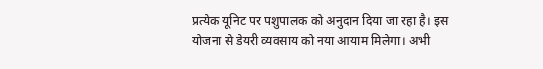प्रत्येक यूनिट पर पशुपालक को अनुदान दिया जा रहा है। इस योजना से डेयरी व्यवसाय को नया आयाम मिलेगा। अभी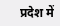प्रदेश में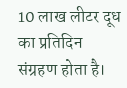10 लाख लीटर दूध का प्रतिदिन संग्रहण होता है।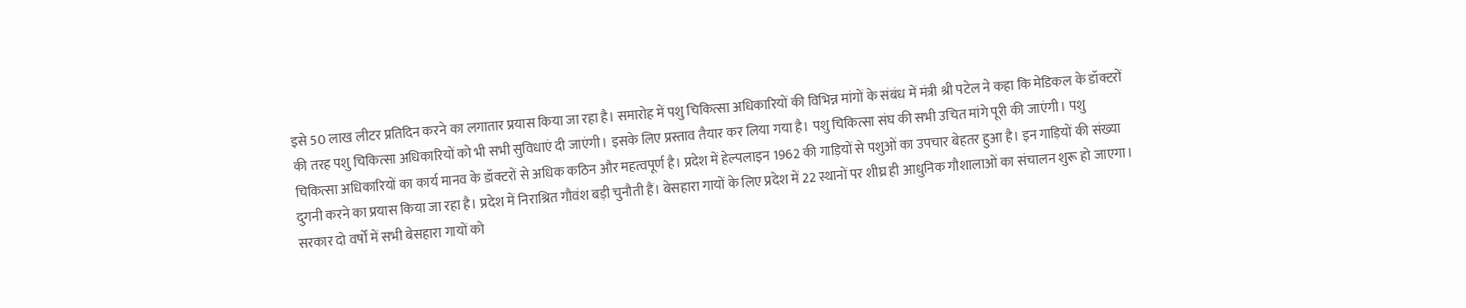इसे 50 लाख लीटर प्रतिदिन करने का लगातार प्रयास किया जा रहा है। समारोह में पशु चिकित्सा अधिकारियों की विभिन्न मांगों के संबंध में मंत्री श्री पटेल ने कहा कि मेडिकल के डॉक्टरों की तरह पशु चिकित्सा अधिकारियों को भी सभी सुविधाएं दी जाएंगी। इसके लिए प्रस्ताव तैयार कर लिया गया है। पशु चिकित्सा संघ की सभी उचित मांगे पूरी की जाएंगी। पशु चिकित्सा अधिकारियों का कार्य मानव के डॉक्टरों से अधिक कठिन और महत्वपूर्ण है। प्रदेश में हेल्पलाइन 1962 की गाड़ियों से पशुओं का उपचार बेहतर हुआ है। इन गाड़ियों की संख्या दुगनी करने का प्रयास किया जा रहा है। प्रदेश में निराश्रित गौवंश बड़ी चुनौती हैं। बेसहारा गायों के लिए प्रदेश में 22 स्थानों पर शीघ्र ही आधुनिक गौशालाओं का संचालन शुरू हो जाएगा। सरकार दो वर्षों में सभी बेसहारा गायों को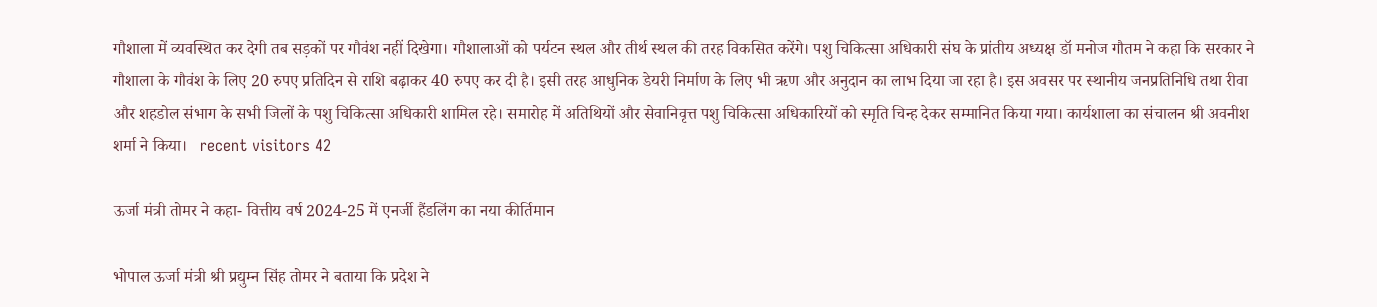गौशाला में व्यवस्थित कर देगी तब सड़कों पर गौवंश नहीं दिखेगा। गौशालाओं को पर्यटन स्थल और तीर्थ स्थल की तरह विकसित करेंगे। पशु चिकित्सा अधिकारी संघ के प्रांतीय अध्यक्ष डॉ मनोज गौतम ने कहा कि सरकार ने गौशाला के गौवंश के लिए 20 रुपए प्रतिदिन से राशि बढ़ाकर 40 रुपए कर दी है। इसी तरह आधुनिक डेयरी निर्माण के लिए भी ऋण और अनुदान का लाभ दिया जा रहा है। इस अवसर पर स्थानीय जनप्रतिनिधि तथा रीवा और शहडोल संभाग के सभी जिलों के पशु चिकित्सा अधिकारी शामिल रहे। समारोह में अतिथियों और सेवानिवृत्त पशु चिकित्सा अधिकारियों को स्मृति चिन्ह देकर सम्मानित किया गया। कार्यशाला का संचालन श्री अवनीश शर्मा ने किया।   recent visitors 42

ऊर्जा मंत्री तोमर ने कहा- वित्तीय वर्ष 2024-25 में एनर्जी हैंडलिंग का नया कीर्तिमान

भोपाल ऊर्जा मंत्री श्री प्रद्युम्न सिंह तोमर ने बताया कि प्रदेश ने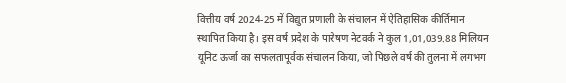वित्तीय वर्ष 2024-25 में विद्युत प्रणाली के संचालन में ऐतिहासिक कीर्तिमान स्थापित किया है। इस वर्ष प्रदेश के पारेषण नेटवर्क ने कुल 1,01,039.88 मिलियन यूनिट ऊर्जा का सफलतापूर्वक संचालन किया, जो पिछले वर्ष की तुलना में लगभग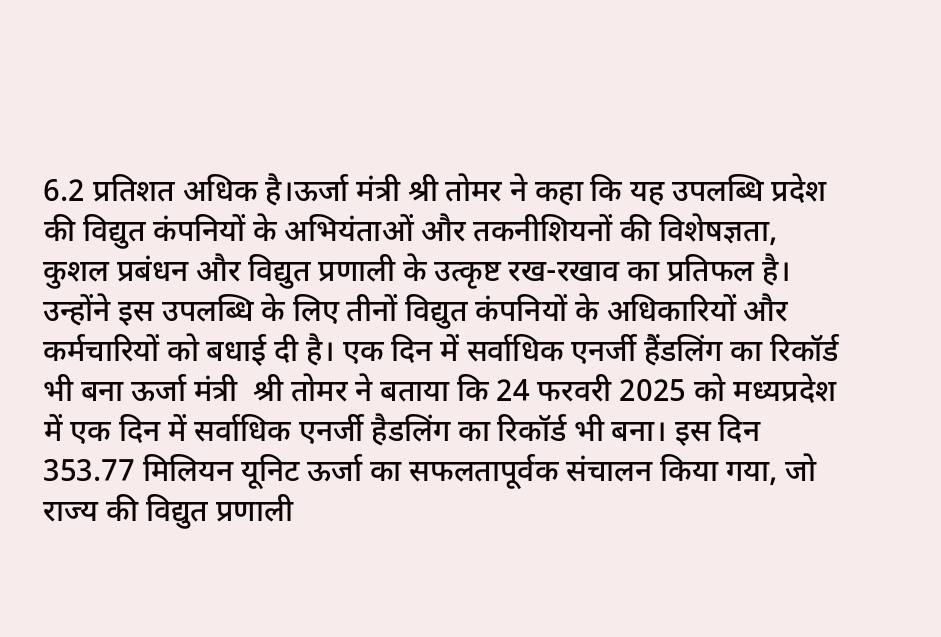6.2 प्रतिशत अधिक है।ऊर्जा मंत्री श्री तोमर ने कहा कि यह उपलब्धि प्रदेश की विद्युत कंपनियों के अभियंताओं और तकनीशियनों की विशेषज्ञता, कुशल प्रबंधन और विद्युत प्रणाली के उत्कृष्ट रख-रखाव का प्रतिफल है। उन्होंने इस उपलब्धि के लिए तीनों विद्युत कंपनियों के अधिकारियों और कर्मचारियों को बधाई दी है। एक दिन में सर्वाधिक एनर्जी हैंडलिंग का रिकॉर्ड भी बना ऊर्जा मंत्री  श्री तोमर ने बताया कि 24 फरवरी 2025 को मध्यप्रदेश में एक दिन में सर्वाधिक एनर्जी हैडलिंग का रिकॉर्ड भी बना। इस दिन 353.77 मिलियन यूनिट ऊर्जा का सफलतापूर्वक संचालन किया गया, जो राज्य की विद्युत प्रणाली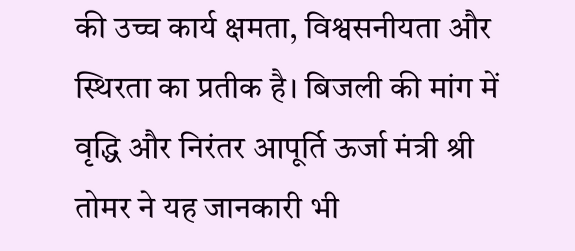की उच्च कार्य क्षमता, विश्वसनीयता और स्थिरता का प्रतीक है। बिजली की मांग में वृद्धि और निरंतर आपूर्ति ऊर्जा मंत्री श्री तोमर ने यह जानकारी भी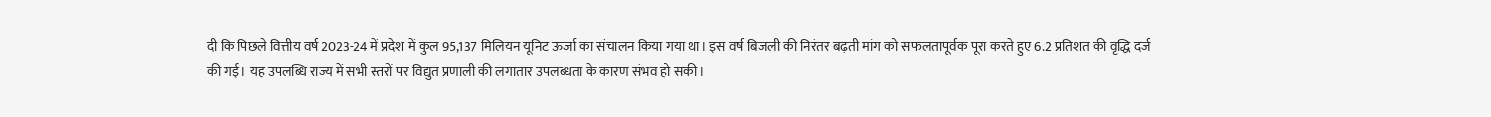दी कि पिछले वित्तीय वर्ष 2023-24 में प्रदेश में कुल 95,137 मिलियन यूनिट ऊर्जा का संचालन किया गया था। इस वर्ष बिजली की निरंतर बढ़ती मांग को सफलतापूर्वक पूरा करते हुए 6.2 प्रतिशत की वृद्धि दर्ज की गई। यह उपलब्धि राज्य में सभी स्तरों पर विद्युत प्रणाली की लगातार उपलब्धता के कारण संभव हो सकी।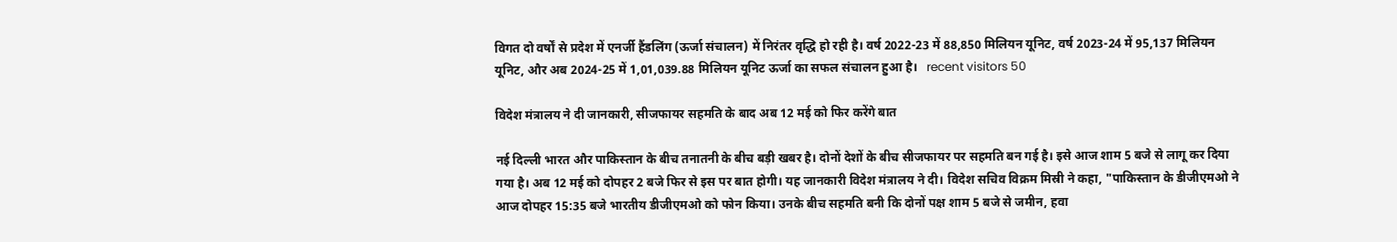विगत दो वर्षों से प्रदेश में एनर्जी हैंडलिंग (ऊर्जा संचालन) में निरंतर वृद्धि हो रही है। वर्ष 2022-23 में 88,850 मिलियन यूनिट, वर्ष 2023-24 में 95,137 मिलियन यूनिट, और अब 2024-25 में 1,01,039.88 मिलियन यूनिट ऊर्जा का सफल संचालन हुआ है।   recent visitors 50

विदेश मंत्रालय ने दी जानकारी, सीजफायर सहमति के बाद अब 12 मई को फिर करेंगे बात

नई दिल्ली भारत और पाकिस्‍तान के बीच तनातनी के बीच बड़ी खबर है। दोनों देशों के बीच सीजफायर पर सहमति बन गई है। इसे आज शाम 5 बजे से लागू कर दिया गया है। अब 12 मई को दोपहर 2 बजे फिर से इस पर बात होगी। यह जानकारी विदेश मंत्रालय ने दी। विदेश सचिव विक्रम मिस्री ने कहा, "पाकिस्तान के डीजीएमओ ने आज दोपहर 15:35 बजे भारतीय डीजीएमओ को फोन किया। उनके बीच सहमति बनी कि दोनों पक्ष शाम 5 बजे से जमीन, हवा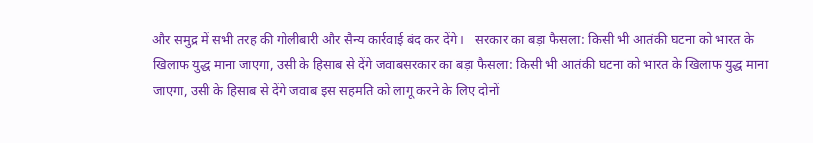और समुद्र में सभी तरह की गोलीबारी और सैन्य कार्रवाई बंद कर देंगे।   सरकार का बड़ा फैसला: किसी भी आतंकी घटना को भारत के खिलाफ युद्ध माना जाएगा, उसी के हिसाब से देंगे जवाबसरकार का बड़ा फैसला: किसी भी आतंकी घटना को भारत के खिलाफ युद्ध माना जाएगा, उसी के हिसाब से देंगे जवाब इस सहमति को लागू करने के लिए दोनों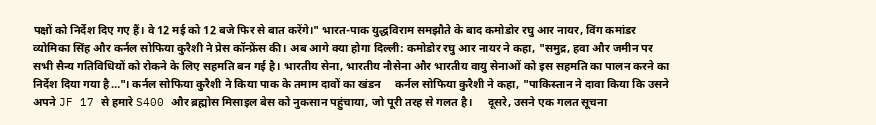पक्षों को निर्देश दिए गए हैं। वे 12 मई को 12 बजे फिर से बात करेंगे।" भारत-पाक युद्धविराम समझौते के बाद कमोडोर रघु आर नायर, विंग कमांडर व्योमिका सिंह और कर्नल सोफिया कुरैशी ने प्रेस कॉन्फ्रेंस की। अब आगे क्‍या होगा दिल्ली: कमोडोर रघु आर नायर ने कहा, "समुद्र, हवा और जमीन पर सभी सैन्य गतिविधियों को रोकने के लिए सहमति बन गई है। भारतीय सेना, भारतीय नौसेना और भारतीय वायु सेनाओं को इस सहमति का पालन करने का निर्देश दिया गया है…"। कर्नल सोफिया कुरैशी ने किया पाक के तमाम दावों का खंडन     कर्नल सोफिया कुरैशी ने कहा, "पाकिस्तान ने दावा किया कि उसने अपने JF 17 से हमारे S400 और ब्रह्मोस मिसाइल बेस को नुकसान पहुंचाया, जो पूरी तरह से गलत है।     दूसरे, उसने एक गलत सूचना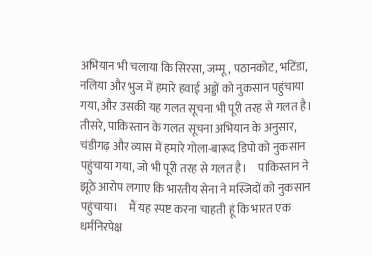अभियान भी चलाया कि सिरसा, जम्मू, पठानकोट, भटिंडा, नलिया और भुज में हमारे हवाई अड्डों को नुकसान पहुंचाया गया, और उसकी यह गलत सूचना भी पूरी तरह से गलत है।     तीसरे, पाकिस्तान के गलत सूचना अभियान के अनुसार, चंडीगढ़ और व्यास में हमारे गोला-बारूद डिपो को नुकसान पहुंचाया गया, जो भी पूरी तरह से गलत है।     पाकिस्तान ने झूठे आरोप लगाए कि भारतीय सेना ने मस्जिदों को नुकसान पहुंचाया।     मैं यह स्पष्ट करना चाहती हूं कि भारत एक धर्मनिरपेक्ष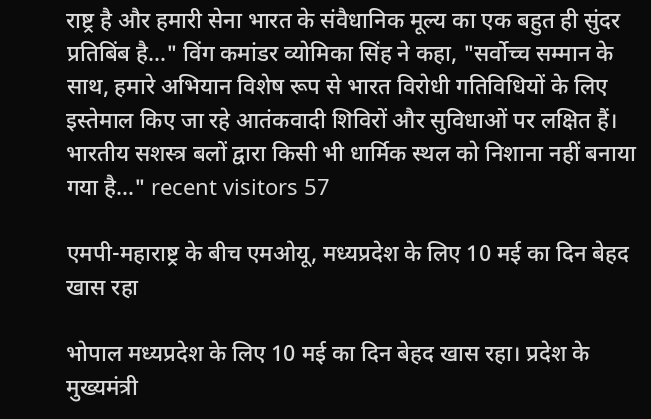राष्ट्र है और हमारी सेना भारत के संवैधानिक मूल्य का एक बहुत ही सुंदर प्रतिबिंब है…" विंग कमांडर व्योमिका सिंह ने कहा, "सर्वोच्च सम्मान के साथ, हमारे अभियान विशेष रूप से भारत विरोधी गतिविधियों के लिए इस्तेमाल किए जा रहे आतंकवादी शिविरों और सुविधाओं पर लक्षित हैं। भारतीय सशस्त्र बलों द्वारा किसी भी धार्मिक स्थल को निशाना नहीं बनाया गया है…" recent visitors 57

एमपी-महाराष्ट्र के बीच एमओयू, मध्यप्रदेश के लिए 10 मई का दिन बेहद खास रहा

भोपाल मध्यप्रदेश के लिए 10 मई का दिन बेहद खास रहा। प्रदेश के मुख्यमंत्री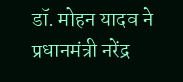डॉ. मोहन यादव ने प्रधानमंत्री नरेंद्र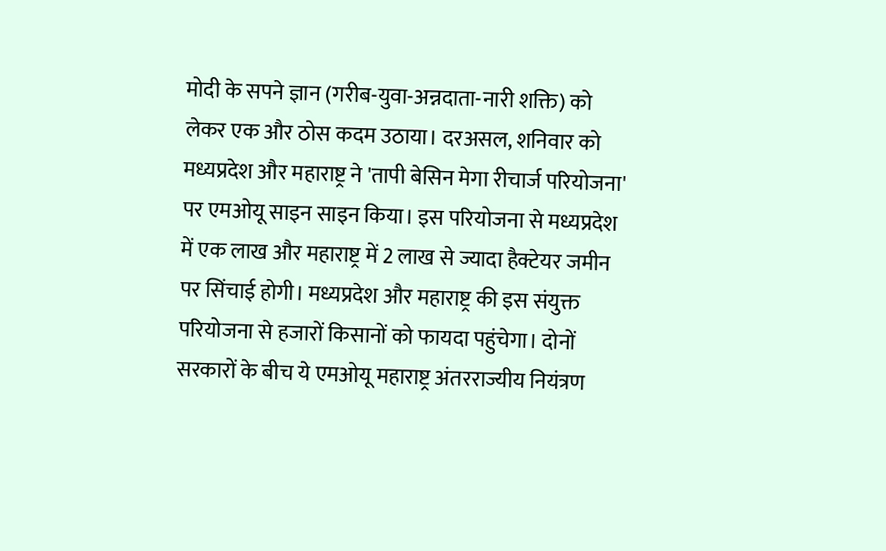मोदी के सपने ज्ञान (गरीब-युवा-अन्नदाता-नारी शक्ति) को लेकर एक और ठोस कदम उठाया। दरअसल, शनिवार को मध्यप्रदेश और महाराष्ट्र ने 'तापी बेसिन मेगा रीचार्ज परियोजना' पर एमओयू साइन साइन किया। इस परियोजना से मध्यप्रदेश में एक लाख और महाराष्ट्र में 2 लाख से ज्यादा हैक्टेयर जमीन पर सिंचाई होगी। मध्यप्रदेश और महाराष्ट्र की इस संयुक्त परियोजना से हजारों किसानों को फायदा पहुंचेगा। दोनों सरकारों के बीच ये एमओयू महाराष्ट्र अंतरराज्यीय नियंत्रण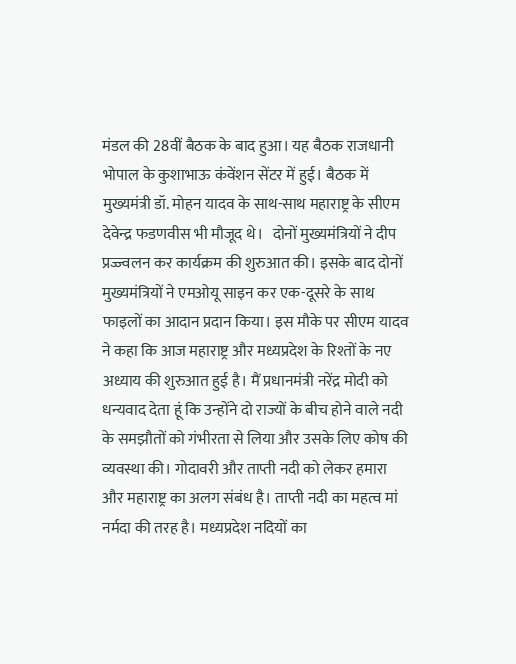मंडल की 28वीं बैठक के बाद हुआ। यह बैठक राजधानी भोपाल के कुशाभाऊ कंवेंशन सेंटर में हुई। बैठक में मुख्यमंत्री डॉ. मोहन यादव के साथ-साथ महाराष्ट्र के सीएम देवेन्द्र फडणवीस भी मौजूद थे।   दोनों मुख्यमंत्रियों ने दीप प्रज्ज्वलन कर कार्यक्रम की शुरुआत की। इसके बाद दोनों मुख्यमंत्रियों ने एमओयू साइन कर एक-दूसरे के साथ फाइलों का आदान प्रदान किया। इस मौके पर सीएम यादव ने कहा कि आज महाराष्ट्र और मध्यप्रदेश के रिश्तों के नए अध्याय की शुरुआत हुई है। मैं प्रधानमंत्री नरेंद्र मोदी को धन्यवाद देता हूं कि उन्होंने दो राज्यों के बीच होने वाले नदी के समझौतों को गंभीरता से लिया और उसके लिए कोष की व्यवस्था की। गोदावरी और ताप्ती नदी को लेकर हमारा और महाराष्ट्र का अलग संबंध है। ताप्ती नदी का महत्व मां नर्मदा की तरह है। मध्यप्रदेश नदियों का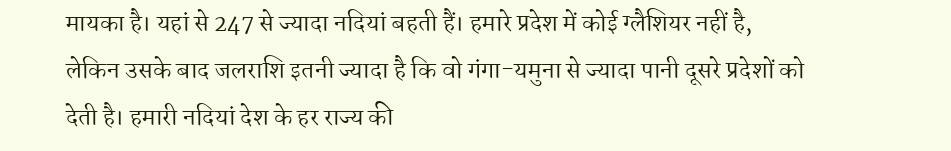मायका है। यहां से 247 से ज्यादा नदियां बहती हैं। हमारे प्रदेश में कोई ग्लैशियर नहीं है, लेकिन उसके बाद जलराशि इतनी ज्यादा है कि वो गंगा-यमुना से ज्यादा पानी दूसरे प्रदेशों को देती है। हमारी नदियां देश के हर राज्य की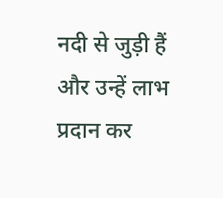नदी से जुड़ी हैं और उन्हें लाभ प्रदान कर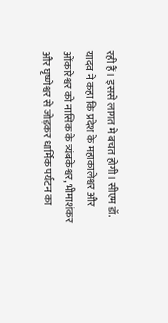रही हैं। इससे लागत मे बचत होगी। सीएम डॉ. यादव ने कहा कि प्रदेश के महाकालेश्वर और ओंकारेश्वर को नासिक के त्र्यंबकेश्वर, भीमाशंकर और घृष्णेश्वर से जोड़कर धार्मिक पर्यटन का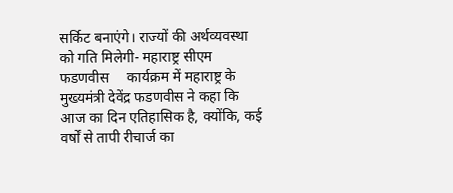सर्किट बनाएंगे। राज्यों की अर्थव्यवस्था को गति मिलेगी- महाराष्ट्र सीएम फडणवीस     कार्यक्रम में महाराष्ट्र के मुख्यमंत्री देवेंद्र फडणवीस ने कहा कि आज का दिन एतिहासिक है, क्योंकि, कई वर्षों से तापी रीचार्ज का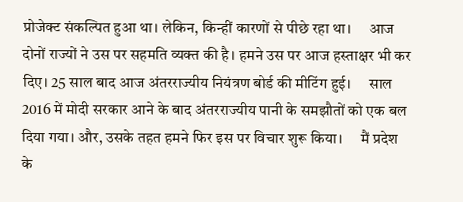प्रोजेक्ट संकल्पित हुआ था। लेकिन, किन्हीं कारणों से पीछे रहा था।     आज दोनों राज्यों ने उस पर सहमति व्यक्त की है। हमने उस पर आज हस्ताक्षर भी कर दिए। 25 साल बाद आज अंतरराज्यीय नियंत्रण बोर्ड की मीटिंग हुई।     साल 2016 में मोदी सरकार आने के बाद अंतरराज्यीय पानी के समझौतों को एक बल दिया गया। और, उसके तहत हमने फिर इस पर विचार शुरू किया।     मैं प्रदेश के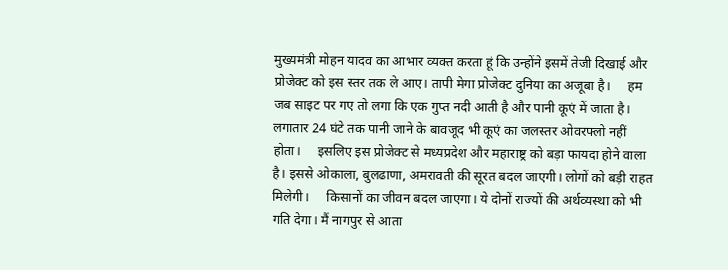मुख्यमंत्री मोहन यादव का आभार व्यक्त करता हूं कि उन्होंने इसमें तेजी दिखाई और प्रोजेक्ट को इस स्तर तक ले आए। तापी मेगा प्रोजेक्ट दुनिया का अजूबा है।     हम जब साइट पर गए तो लगा कि एक गुप्त नदी आती है और पानी कूएं में जाता है। लगातार 24 घंटे तक पानी जाने के बावजूद भी कूएं का जलस्तर ओवरफ्लो नहीं होता।     इसलिए इस प्रोजेक्ट से मध्यप्रदेश और महाराष्ट्र को बड़ा फायदा होने वाला है। इससे ओकाला, बुलढाणा, अमरावती की सूरत बदल जाएगी। लोगों को बड़ी राहत मिलेगी।     किसानों का जीवन बदल जाएगा। ये दोनों राज्यों की अर्थव्यस्था को भी गति देगा। मैं नागपुर से आता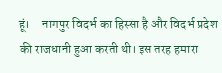हूं।     नागपुर विदर्भ का हिस्सा है और विदर्भ प्रदेश की राजधानी हुआ करती थी। इस तरह हमारा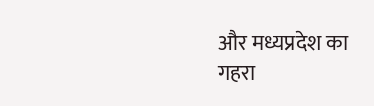और मध्यप्रदेश का गहरा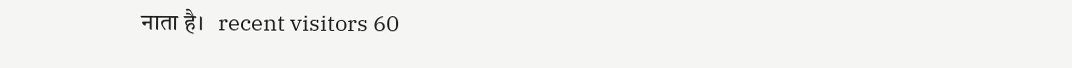नाता है।   recent visitors 60